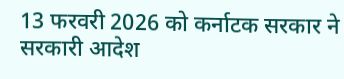13 फरवरी 2026 को कर्नाटक सरकार ने सरकारी आदेश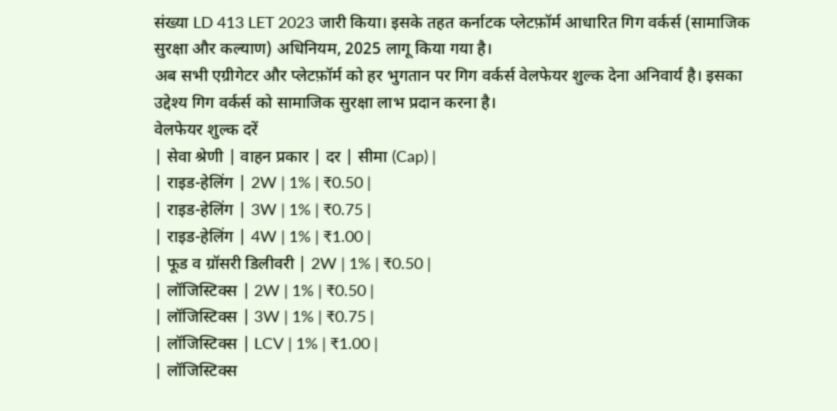संख्या LD 413 LET 2023 जारी किया। इसके तहत कर्नाटक प्लेटफ़ॉर्म आधारित गिग वर्कर्स (सामाजिक सुरक्षा और कल्याण) अधिनियम, 2025 लागू किया गया है।
अब सभी एग्रीगेटर और प्लेटफ़ॉर्म को हर भुगतान पर गिग वर्कर्स वेलफेयर शुल्क देना अनिवार्य है। इसका उद्देश्य गिग वर्कर्स को सामाजिक सुरक्षा लाभ प्रदान करना है।
वेलफेयर शुल्क दरें
| सेवा श्रेणी | वाहन प्रकार | दर | सीमा (Cap) |
| राइड-हेलिंग | 2W | 1% | ₹0.50 |
| राइड-हेलिंग | 3W | 1% | ₹0.75 |
| राइड-हेलिंग | 4W | 1% | ₹1.00 |
| फूड व ग्रॉसरी डिलीवरी | 2W | 1% | ₹0.50 |
| लॉजिस्टिक्स | 2W | 1% | ₹0.50 |
| लॉजिस्टिक्स | 3W | 1% | ₹0.75 |
| लॉजिस्टिक्स | LCV | 1% | ₹1.00 |
| लॉजिस्टिक्स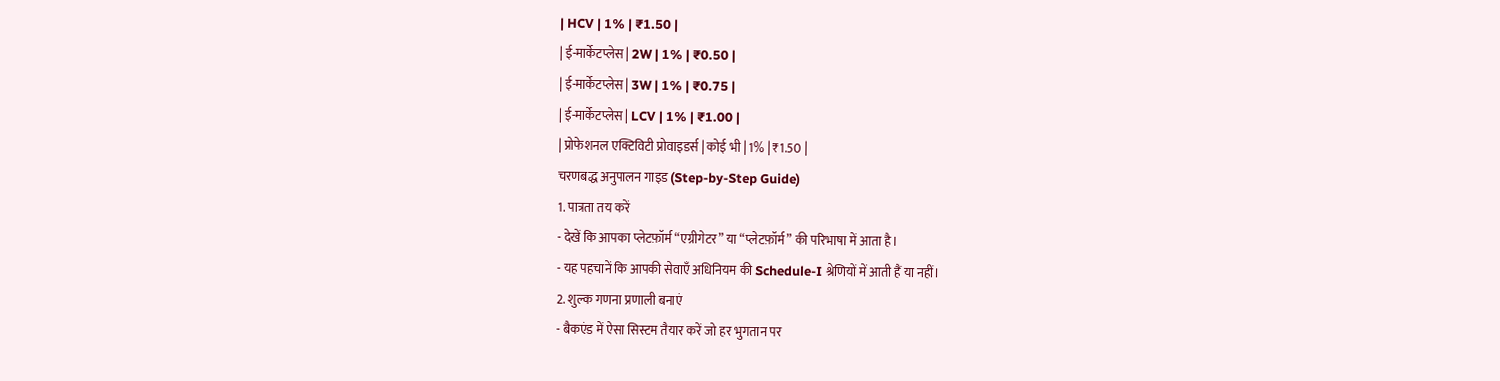| HCV | 1% | ₹1.50 |
| ई-मार्केटप्लेस | 2W | 1% | ₹0.50 |
| ई-मार्केटप्लेस | 3W | 1% | ₹0.75 |
| ई-मार्केटप्लेस | LCV | 1% | ₹1.00 |
| प्रोफेशनल एक्टिविटी प्रोवाइडर्स | कोई भी | 1% | ₹1.50 |
चरणबद्ध अनुपालन गाइड (Step-by-Step Guide)
1. पात्रता तय करें
- देखें कि आपका प्लेटफ़ॉर्म “एग्रीगेटर” या “प्लेटफ़ॉर्म” की परिभाषा में आता है।
- यह पहचानें कि आपकी सेवाएँ अधिनियम की Schedule-I श्रेणियों में आती हैं या नहीं।
2. शुल्क गणना प्रणाली बनाएं
- बैकएंड में ऐसा सिस्टम तैयार करें जो हर भुगतान पर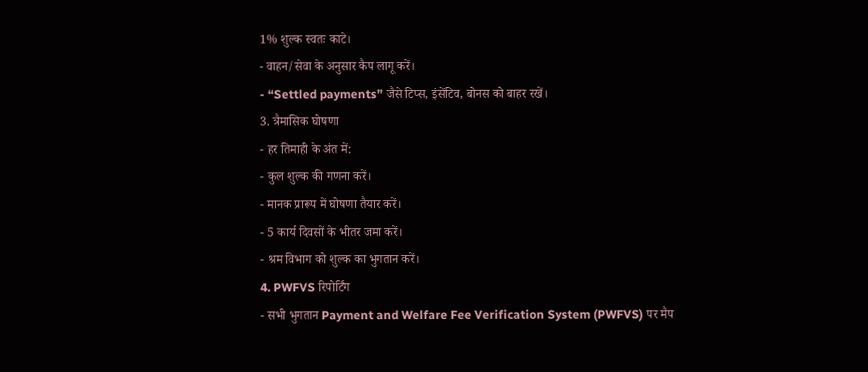1% शुल्क स्वतः काटे।
- वाहन/सेवा के अनुसार कैप लागू करें।
- “Settled payments” जैसे टिप्स, इंसेंटिव, बोनस को बाहर रखें।
3. त्रैमासिक घोषणा
- हर तिमाही के अंत में:
- कुल शुल्क की गणना करें।
- मानक प्रारूप में घोषणा तैयार करें।
- 5 कार्य दिवसों के भीतर जमा करें।
- श्रम विभाग को शुल्क का भुगतान करें।
4. PWFVS रिपोर्टिंग
- सभी भुगतान Payment and Welfare Fee Verification System (PWFVS) पर मैप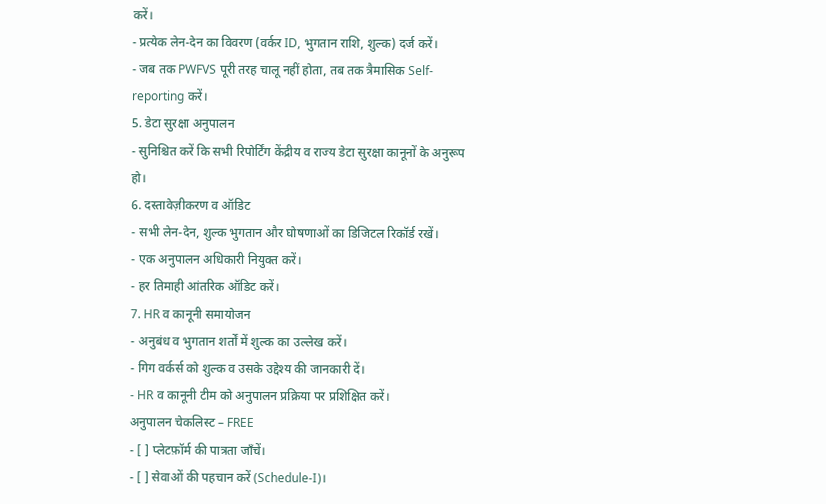करें।
- प्रत्येक लेन-देन का विवरण (वर्कर ID, भुगतान राशि, शुल्क) दर्ज करें।
- जब तक PWFVS पूरी तरह चालू नहीं होता, तब तक त्रैमासिक Self-reporting करें।
5. डेटा सुरक्षा अनुपालन
- सुनिश्चित करें कि सभी रिपोर्टिंग केंद्रीय व राज्य डेटा सुरक्षा कानूनों के अनुरूप हो।
6. दस्तावेज़ीकरण व ऑडिट
- सभी लेन-देन, शुल्क भुगतान और घोषणाओं का डिजिटल रिकॉर्ड रखें।
- एक अनुपालन अधिकारी नियुक्त करें।
- हर तिमाही आंतरिक ऑडिट करें।
7. HR व कानूनी समायोजन
- अनुबंध व भुगतान शर्तों में शुल्क का उल्लेख करें।
- गिग वर्कर्स को शुल्क व उसके उद्देश्य की जानकारी दें।
- HR व कानूनी टीम को अनुपालन प्रक्रिया पर प्रशिक्षित करें।
अनुपालन चेकलिस्ट – FREE
- [ ] प्लेटफ़ॉर्म की पात्रता जाँचें।
- [ ] सेवाओं की पहचान करें (Schedule-I)।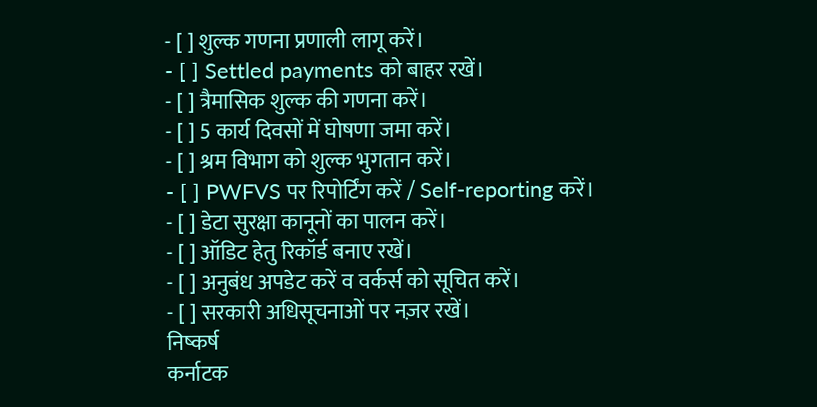- [ ] शुल्क गणना प्रणाली लागू करें।
- [ ] Settled payments को बाहर रखें।
- [ ] त्रैमासिक शुल्क की गणना करें।
- [ ] 5 कार्य दिवसों में घोषणा जमा करें।
- [ ] श्रम विभाग को शुल्क भुगतान करें।
- [ ] PWFVS पर रिपोर्टिंग करें / Self-reporting करें।
- [ ] डेटा सुरक्षा कानूनों का पालन करें।
- [ ] ऑडिट हेतु रिकॉर्ड बनाए रखें।
- [ ] अनुबंध अपडेट करें व वर्कर्स को सूचित करें।
- [ ] सरकारी अधिसूचनाओं पर नज़र रखें।
निष्कर्ष
कर्नाटक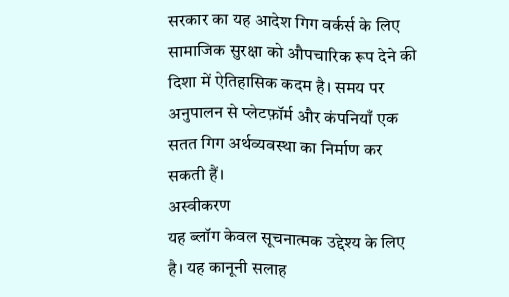सरकार का यह आदेश गिग वर्कर्स के लिए सामाजिक सुरक्षा को औपचारिक रूप देने की दिशा में ऐतिहासिक कदम है। समय पर अनुपालन से प्लेटफ़ॉर्म और कंपनियाँ एक सतत गिग अर्थव्यवस्था का निर्माण कर सकती हैं।
अस्वीकरण
यह ब्लॉग केवल सूचनात्मक उद्देश्य के लिए है। यह कानूनी सलाह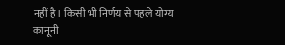नहीं है। किसी भी निर्णय से पहले योग्य कानूनी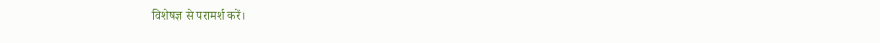विशेषज्ञ से परामर्श करें।